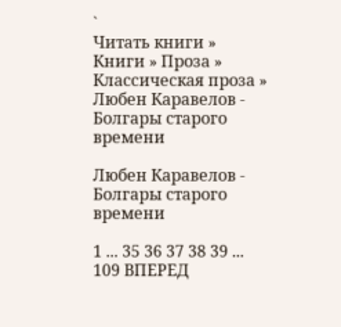`
Читать книги » Книги » Проза » Классическая проза » Любен Каравелов - Болгары старого времени

Любен Каравелов - Болгары старого времени

1 ... 35 36 37 38 39 ... 109 ВПЕРЕД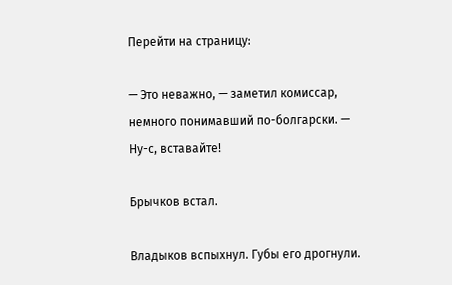Перейти на страницу:

— Это неважно, — заметил комиссар, немного понимавший по-болгарски. — Ну-с, вставайте!

Брычков встал.

Владыков вспыхнул. Губы его дрогнули.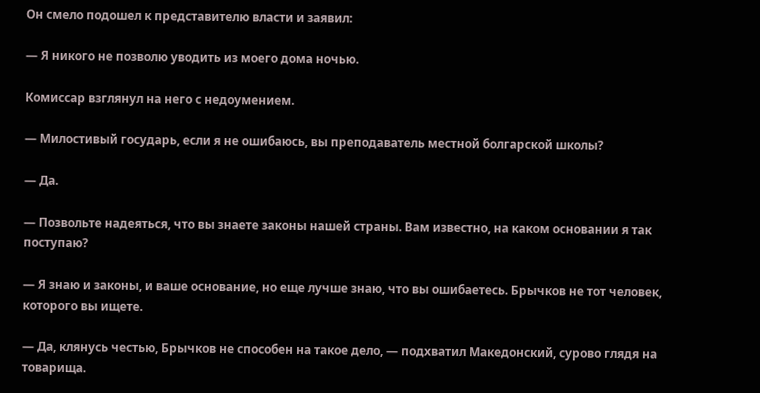Он смело подошел к представителю власти и заявил:

— Я никого не позволю уводить из моего дома ночью.

Комиссар взглянул на него с недоумением.

— Милостивый государь, если я не ошибаюсь, вы преподаватель местной болгарской школы?

— Да.

— Позвольте надеяться, что вы знаете законы нашей страны. Вам известно, на каком основании я так поступаю?

— Я знаю и законы, и ваше основание, но еще лучше знаю, что вы ошибаетесь. Брычков не тот человек, которого вы ищете.

— Да, клянусь честью, Брычков не способен на такое дело, — подхватил Македонский, сурово глядя на товарища.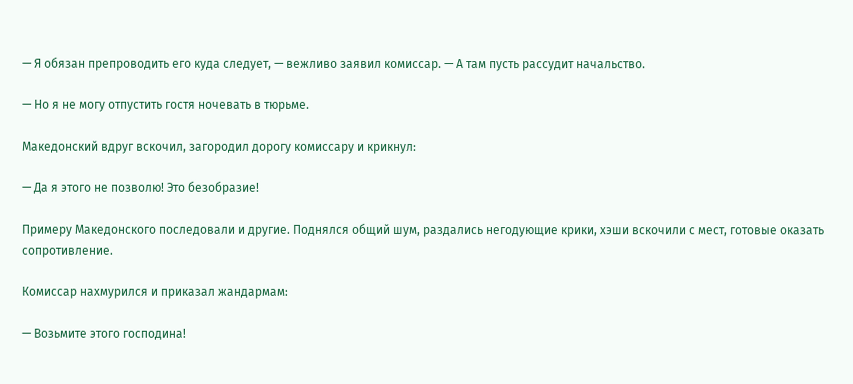— Я обязан препроводить его куда следует, — вежливо заявил комиссар. — А там пусть рассудит начальство.

— Но я не могу отпустить гостя ночевать в тюрьме.

Македонский вдруг вскочил, загородил дорогу комиссару и крикнул:

— Да я этого не позволю! Это безобразие!

Примеру Македонского последовали и другие. Поднялся общий шум, раздались негодующие крики, хэши вскочили с мест, готовые оказать сопротивление.

Комиссар нахмурился и приказал жандармам:

— Возьмите этого господина!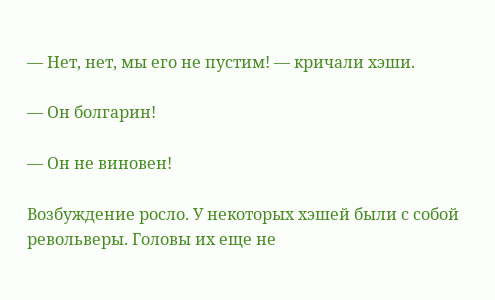— Нет, нет, мы его не пустим! — кричали хэши.

— Он болгарин!

— Он не виновен!

Возбуждение росло. У некоторых хэшей были с собой револьверы. Головы их еще не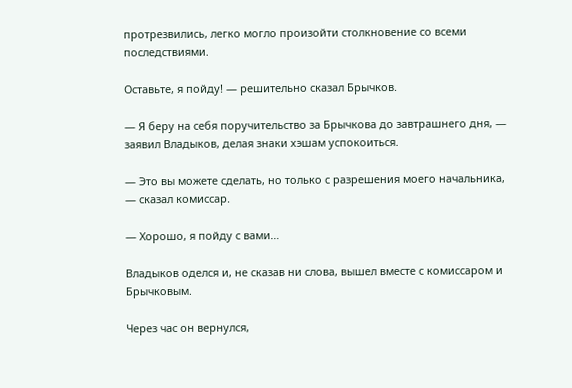протрезвились, легко могло произойти столкновение со всеми последствиями.

Оставьте, я пойду! — решительно сказал Брычков.

— Я беру на себя поручительство за Брычкова до завтрашнего дня, — заявил Владыков, делая знаки хэшам успокоиться.

— Это вы можете сделать, но только с разрешения моего начальника, — сказал комиссар.

— Хорошо, я пойду с вами…

Владыков оделся и, не сказав ни слова, вышел вместе с комиссаром и Брычковым.

Через час он вернулся,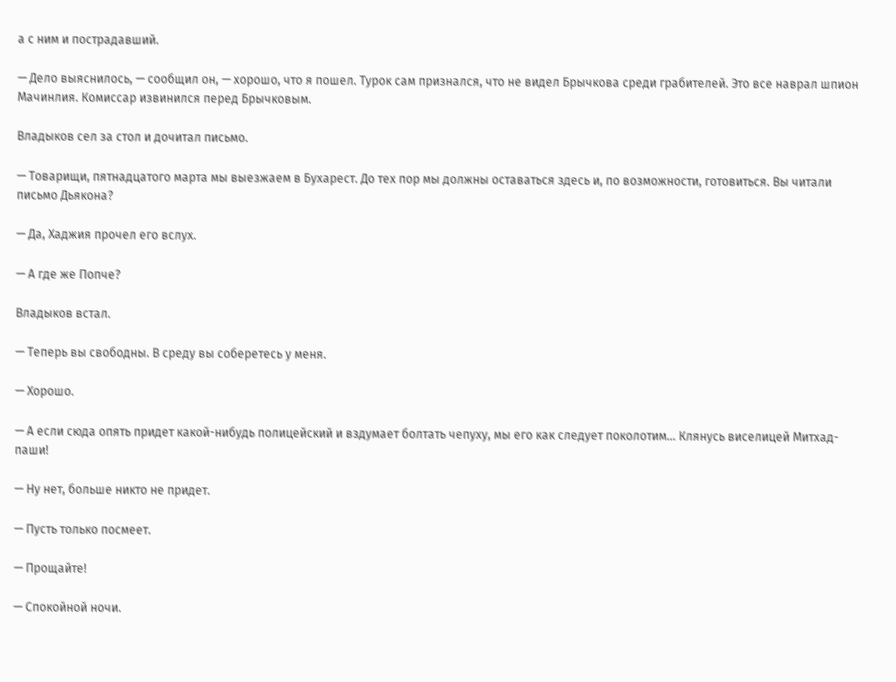а с ним и пострадавший.

— Дело выяснилось, — сообщил он, — хорошо, что я пошел. Турок сам признался, что не видел Брычкова среди грабителей. Это все наврал шпион Мачинлия. Комиссар извинился перед Брычковым.

Владыков сел за стол и дочитал письмо.

— Товарищи, пятнадцатого марта мы выезжаем в Бухарест. До тех пор мы должны оставаться здесь и, по возможности, готовиться. Вы читали письмо Дьякона?

— Да, Хаджия прочел его вслух.

— А где же Попче?

Владыков встал.

— Теперь вы свободны. В среду вы соберетесь у меня.

— Хорошо.

— А если сюда опять придет какой-нибудь полицейский и вздумает болтать чепуху, мы его как следует поколотим… Клянусь виселицей Митхад-паши!

— Ну нет, больше никто не придет.

— Пусть только посмеет.

— Прощайте!

— Спокойной ночи.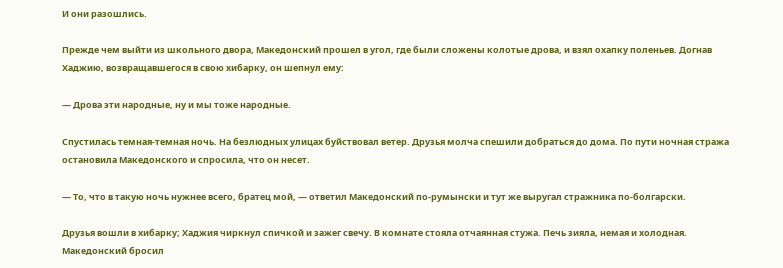И они разошлись.

Прежде чем выйти из школьного двора, Македонский прошел в угол, где были сложены колотые дрова, и взял охапку поленьев. Догнав Хаджию, возвращавшегося в свою хибарку, он шепнул ему:

— Дрова эти народные, ну и мы тоже народные.

Спустилась темная-темная ночь. На безлюдных улицах буйствовал ветер. Друзья молча спешили добраться до дома. По пути ночная стража остановила Македонского и спросила, что он несет.

— То, что в такую ночь нужнее всего, братец мой, — ответил Македонский по-румынски и тут же выругал стражника по-болгарски.

Друзья вошли в хибарку; Хаджия чиркнул спичкой и зажег свечу. В комнате стояла отчаянная стужа. Печь зияла, немая и холодная. Македонский бросил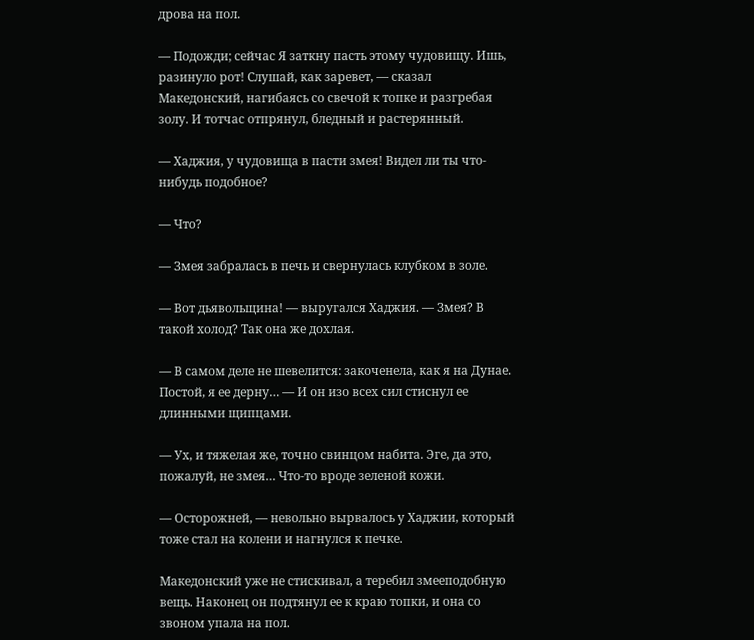дрова на пол.

— Подожди; сейчас Я заткну пасть этому чудовищу. Ишь, разинуло рот! Слушай, как заревет, — сказал Македонский, нагибаясь со свечой к топке и разгребая золу. И тотчас отпрянул, бледный и растерянный.

— Хаджия, у чудовища в пасти змея! Видел ли ты что-нибудь подобное?

— Что?

— Змея забралась в печь и свернулась клубком в золе.

— Вот дьявольщина! — выругался Хаджия. — Змея? В такой холод? Так она же дохлая.

— В самом деле не шевелится: закоченела, как я на Дунае. Постой, я ее дерну… — И он изо всех сил стиснул ее длинными щипцами.

— Ух, и тяжелая же, точно свинцом набита. Эге, да это, пожалуй, не змея… Что-то вроде зеленой кожи.

— Осторожней, — невольно вырвалось у Хаджии, который тоже стал на колени и нагнулся к печке.

Македонский уже не стискивал, а теребил змееподобную вещь. Наконец он подтянул ее к краю топки, и она со звоном упала на пол.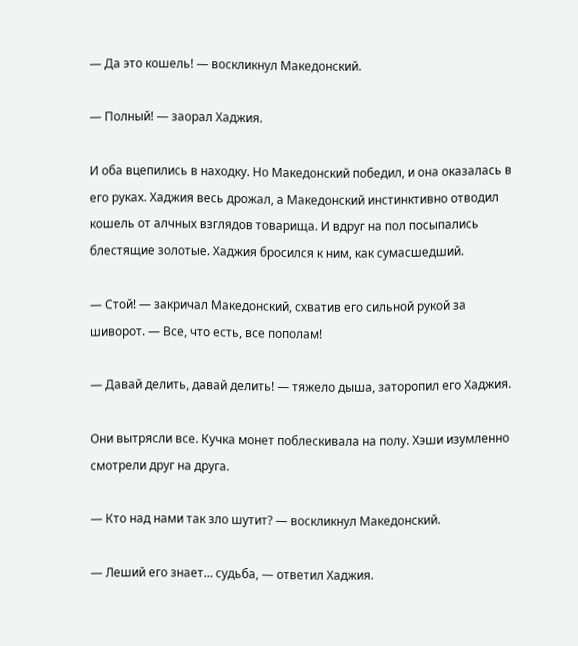— Да это кошель! — воскликнул Македонский.

— Полный! — заорал Хаджия.

И оба вцепились в находку. Но Македонский победил, и она оказалась в его руках. Хаджия весь дрожал, а Македонский инстинктивно отводил кошель от алчных взглядов товарища. И вдруг на пол посыпались блестящие золотые. Хаджия бросился к ним, как сумасшедший.

— Стой! — закричал Македонский, схватив его сильной рукой за шиворот. — Все, что есть, все пополам!

— Давай делить, давай делить! — тяжело дыша, заторопил его Хаджия.

Они вытрясли все. Кучка монет поблескивала на полу. Хэши изумленно смотрели друг на друга.

— Кто над нами так зло шутит? — воскликнул Македонский.

— Леший его знает… судьба, — ответил Хаджия.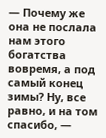— Почему же она не послала нам этого богатства вовремя, а под самый конец зимы? Ну, все равно, и на том спасибо, —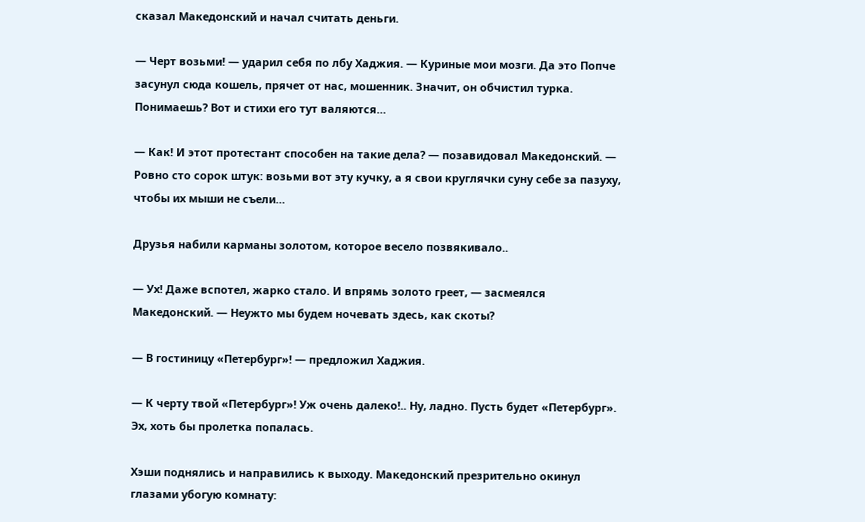сказал Македонский и начал считать деньги.

— Черт возьми! — ударил себя по лбу Хаджия. — Куриные мои мозги. Да это Попче засунул сюда кошель, прячет от нас, мошенник. Значит, он обчистил турка. Понимаешь? Вот и стихи его тут валяются…

— Как! И этот протестант способен на такие дела? — позавидовал Македонский. — Ровно сто сорок штук: возьми вот эту кучку, а я свои круглячки суну себе за пазуху, чтобы их мыши не съели…

Друзья набили карманы золотом, которое весело позвякивало..

— Ух! Даже вспотел, жарко стало. И впрямь золото греет, — засмеялся Македонский. — Неужто мы будем ночевать здесь, как скоты?

— В гостиницу «Петербург»! — предложил Хаджия.

— К черту твой «Петербург»! Уж очень далеко!.. Ну, ладно. Пусть будет «Петербург». Эх, хоть бы пролетка попалась.

Хэши поднялись и направились к выходу. Македонский презрительно окинул глазами убогую комнату: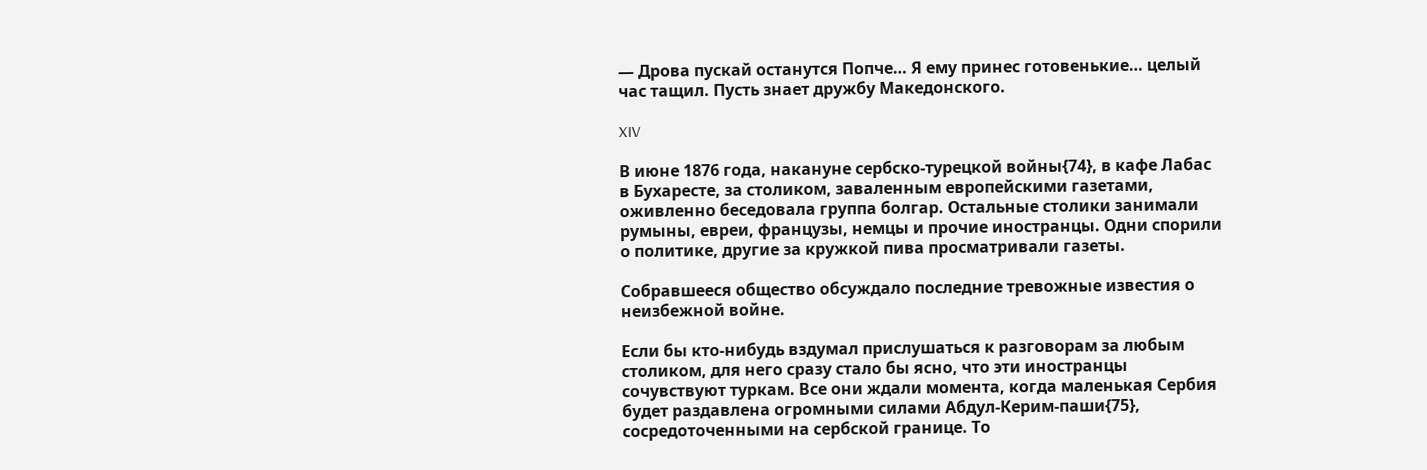— Дрова пускай останутся Попче… Я ему принес готовенькие… целый час тащил. Пусть знает дружбу Македонского.

XIV

В июне 1876 года, накануне сербско-турецкой войны{74}, в кафе Лабас в Бухаресте, за столиком, заваленным европейскими газетами, оживленно беседовала группа болгар. Остальные столики занимали румыны, евреи, французы, немцы и прочие иностранцы. Одни спорили о политике, другие за кружкой пива просматривали газеты.

Собравшееся общество обсуждало последние тревожные известия о неизбежной войне.

Если бы кто-нибудь вздумал прислушаться к разговорам за любым столиком, для него сразу стало бы ясно, что эти иностранцы сочувствуют туркам. Все они ждали момента, когда маленькая Сербия будет раздавлена огромными силами Абдул-Керим-паши{75}, сосредоточенными на сербской границе. То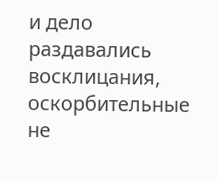и дело раздавались восклицания, оскорбительные не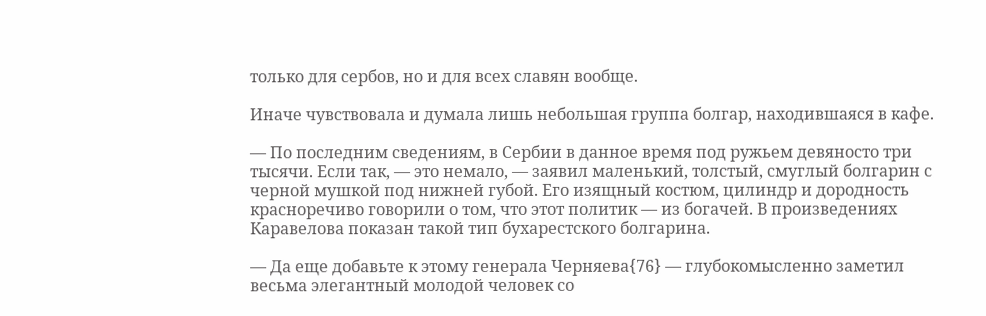только для сербов, но и для всех славян вообще.

Иначе чувствовала и думала лишь небольшая группа болгар, находившаяся в кафе.

— По последним сведениям, в Сербии в данное время под ружьем девяносто три тысячи. Если так, — это немало, — заявил маленький, толстый, смуглый болгарин с черной мушкой под нижней губой. Его изящный костюм, цилиндр и дородность красноречиво говорили о том, что этот политик — из богачей. В произведениях Каравелова показан такой тип бухарестского болгарина.

— Да еще добавьте к этому генерала Черняева{76} — глубокомысленно заметил весьма элегантный молодой человек со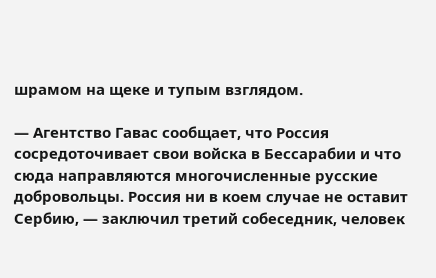шрамом на щеке и тупым взглядом.

— Агентство Гавас сообщает, что Россия сосредоточивает свои войска в Бессарабии и что сюда направляются многочисленные русские добровольцы. Россия ни в коем случае не оставит Сербию, — заключил третий собеседник, человек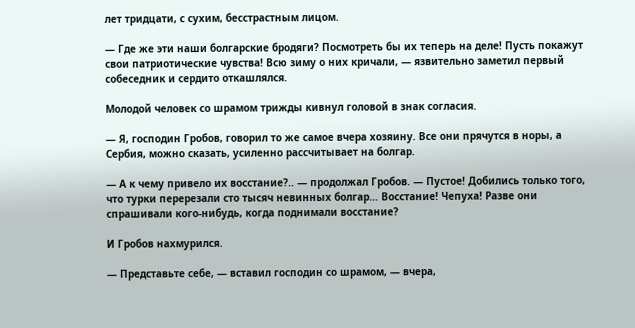лет тридцати, с сухим, бесстрастным лицом.

— Где же эти наши болгарские бродяги? Посмотреть бы их теперь на деле! Пусть покажут свои патриотические чувства! Всю зиму о них кричали, — язвительно заметил первый собеседник и сердито откашлялся.

Молодой человек со шрамом трижды кивнул головой в знак согласия.

— Я, господин Гробов, говорил то же самое вчера хозяину. Все они прячутся в норы, а Сербия, можно сказать, усиленно рассчитывает на болгар.

— А к чему привело их восстание?.. — продолжал Гробов. — Пустое! Добились только того, что турки перерезали сто тысяч невинных болгар… Восстание! Чепуха! Разве они спрашивали кого-нибудь, когда поднимали восстание?

И Гробов нахмурился.

— Представьте себе, — вставил господин со шрамом, — вчера,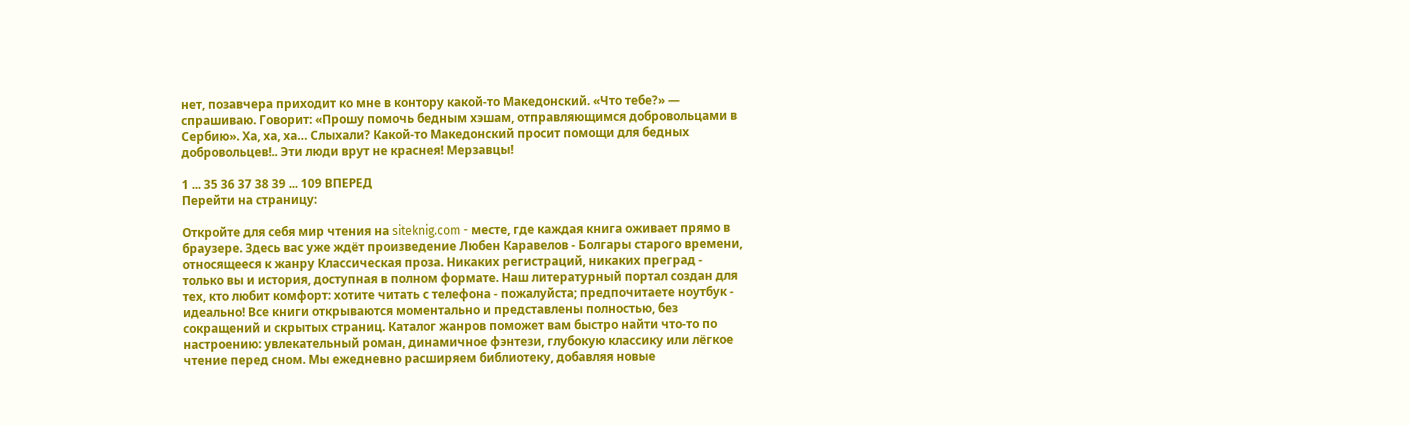нет, позавчера приходит ко мне в контору какой-то Македонский. «Что тебе?» — спрашиваю. Говорит: «Прошу помочь бедным хэшам, отправляющимся добровольцами в Сербию». Ха, ха, ха… Слыхали? Какой-то Македонский просит помощи для бедных добровольцев!.. Эти люди врут не краснея! Мерзавцы!

1 ... 35 36 37 38 39 ... 109 ВПЕРЕД
Перейти на страницу:

Откройте для себя мир чтения на siteknig.com - месте, где каждая книга оживает прямо в браузере. Здесь вас уже ждёт произведение Любен Каравелов - Болгары старого времени, относящееся к жанру Классическая проза. Никаких регистраций, никаких преград - только вы и история, доступная в полном формате. Наш литературный портал создан для тех, кто любит комфорт: хотите читать с телефона - пожалуйста; предпочитаете ноутбук - идеально! Все книги открываются моментально и представлены полностью, без сокращений и скрытых страниц. Каталог жанров поможет вам быстро найти что-то по настроению: увлекательный роман, динамичное фэнтези, глубокую классику или лёгкое чтение перед сном. Мы ежедневно расширяем библиотеку, добавляя новые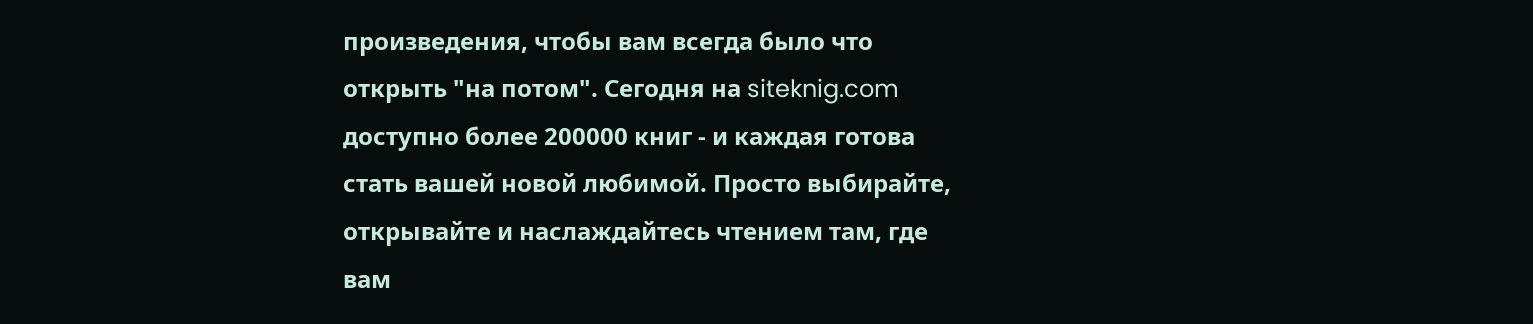произведения, чтобы вам всегда было что открыть "на потом". Сегодня на siteknig.com доступно более 200000 книг - и каждая готова стать вашей новой любимой. Просто выбирайте, открывайте и наслаждайтесь чтением там, где вам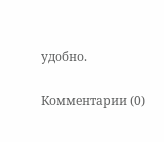удобно.

Комментарии (0)